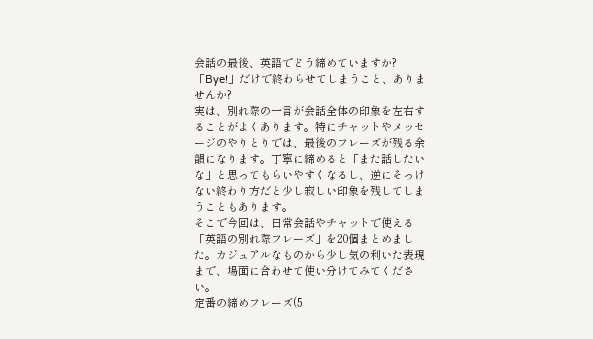会話の最後、英語でどう締めていますか?「Bye!」だけで終わらせてしまうこと、ありませんか?
実は、別れ際の一言が会話全体の印象を左右することがよくあります。特にチャットやメッセージのやりとりでは、最後のフレーズが残る余韻になります。丁寧に締めると「また話したいな」と思ってもらいやすくなるし、逆にそっけない終わり方だと少し寂しい印象を残してしまうこともあります。
そこで今回は、日常会話やチャットで使える「英語の別れ際フレーズ」を20個まとめました。カジュアルなものから少し気の利いた表現まで、場面に合わせて使い分けてみてください。
定番の締めフレーズ(5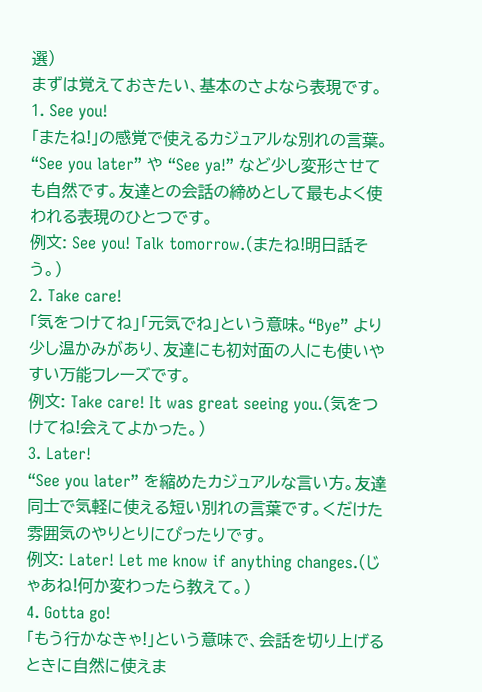選)
まずは覚えておきたい、基本のさよなら表現です。
1. See you!
「またね!」の感覚で使えるカジュアルな別れの言葉。“See you later” や “See ya!” など少し変形させても自然です。友達との会話の締めとして最もよく使われる表現のひとつです。
例文: See you! Talk tomorrow.(またね!明日話そう。)
2. Take care!
「気をつけてね」「元気でね」という意味。“Bye” より少し温かみがあり、友達にも初対面の人にも使いやすい万能フレーズです。
例文: Take care! It was great seeing you.(気をつけてね!会えてよかった。)
3. Later!
“See you later” を縮めたカジュアルな言い方。友達同士で気軽に使える短い別れの言葉です。くだけた雰囲気のやりとりにぴったりです。
例文: Later! Let me know if anything changes.(じゃあね!何か変わったら教えて。)
4. Gotta go!
「もう行かなきゃ!」という意味で、会話を切り上げるときに自然に使えま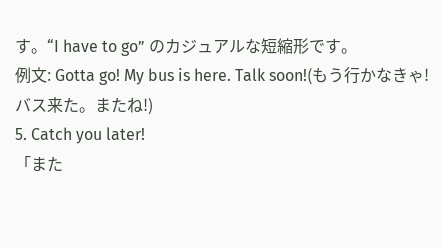す。“I have to go” のカジュアルな短縮形です。
例文: Gotta go! My bus is here. Talk soon!(もう行かなきゃ!バス来た。またね!)
5. Catch you later!
「また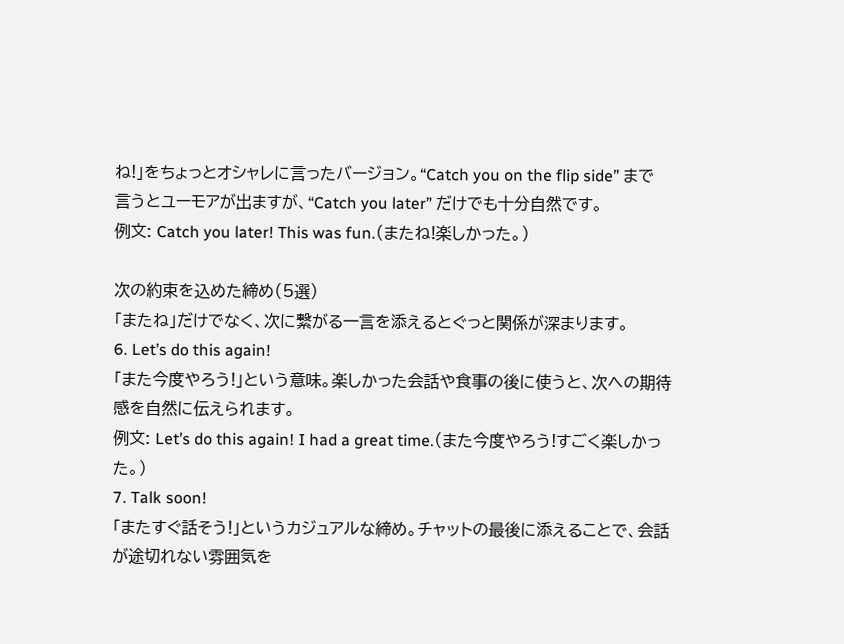ね!」をちょっとオシャレに言ったバージョン。“Catch you on the flip side” まで言うとユーモアが出ますが、“Catch you later” だけでも十分自然です。
例文: Catch you later! This was fun.(またね!楽しかった。)

次の約束を込めた締め(5選)
「またね」だけでなく、次に繋がる一言を添えるとぐっと関係が深まります。
6. Let’s do this again!
「また今度やろう!」という意味。楽しかった会話や食事の後に使うと、次への期待感を自然に伝えられます。
例文: Let’s do this again! I had a great time.(また今度やろう!すごく楽しかった。)
7. Talk soon!
「またすぐ話そう!」というカジュアルな締め。チャットの最後に添えることで、会話が途切れない雰囲気を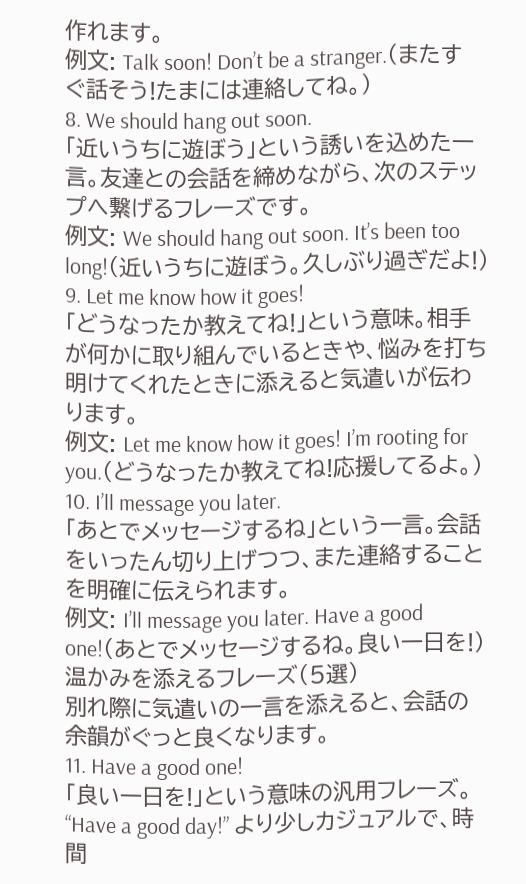作れます。
例文: Talk soon! Don’t be a stranger.(またすぐ話そう!たまには連絡してね。)
8. We should hang out soon.
「近いうちに遊ぼう」という誘いを込めた一言。友達との会話を締めながら、次のステップへ繋げるフレーズです。
例文: We should hang out soon. It’s been too long!(近いうちに遊ぼう。久しぶり過ぎだよ!)
9. Let me know how it goes!
「どうなったか教えてね!」という意味。相手が何かに取り組んでいるときや、悩みを打ち明けてくれたときに添えると気遣いが伝わります。
例文: Let me know how it goes! I’m rooting for you.(どうなったか教えてね!応援してるよ。)
10. I’ll message you later.
「あとでメッセージするね」という一言。会話をいったん切り上げつつ、また連絡することを明確に伝えられます。
例文: I’ll message you later. Have a good one!(あとでメッセージするね。良い一日を!)
温かみを添えるフレーズ(5選)
別れ際に気遣いの一言を添えると、会話の余韻がぐっと良くなります。
11. Have a good one!
「良い一日を!」という意味の汎用フレーズ。“Have a good day!” より少しカジュアルで、時間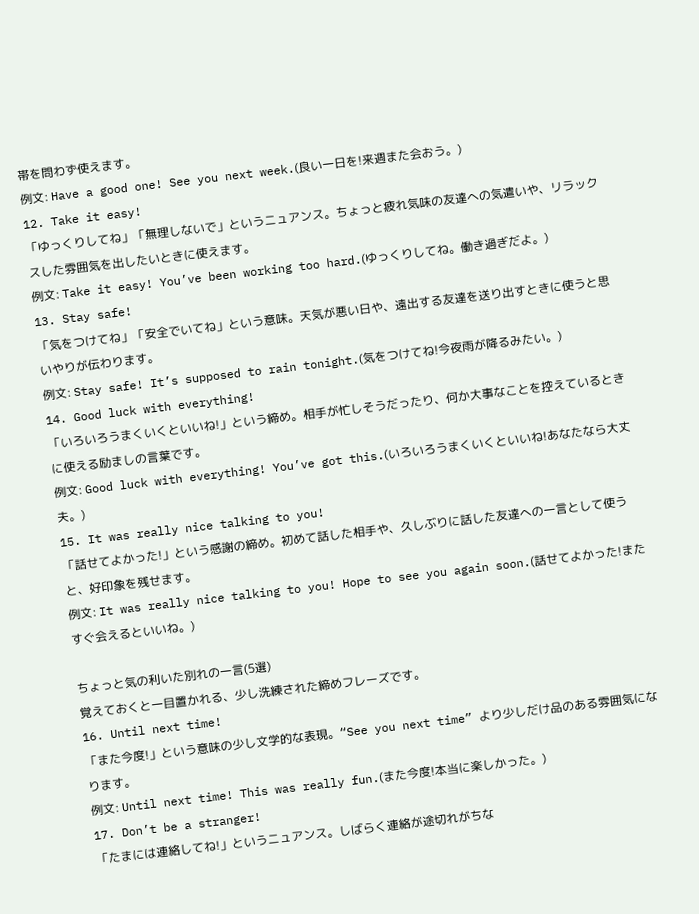帯を問わず使えます。
例文: Have a good one! See you next week.(良い一日を!来週また会おう。)
12. Take it easy!
「ゆっくりしてね」「無理しないで」というニュアンス。ちょっと疲れ気味の友達への気遣いや、リラックスした雰囲気を出したいときに使えます。
例文: Take it easy! You’ve been working too hard.(ゆっくりしてね。働き過ぎだよ。)
13. Stay safe!
「気をつけてね」「安全でいてね」という意味。天気が悪い日や、遠出する友達を送り出すときに使うと思いやりが伝わります。
例文: Stay safe! It’s supposed to rain tonight.(気をつけてね!今夜雨が降るみたい。)
14. Good luck with everything!
「いろいろうまくいくといいね!」という締め。相手が忙しそうだったり、何か大事なことを控えているときに使える励ましの言葉です。
例文: Good luck with everything! You’ve got this.(いろいろうまくいくといいね!あなたなら大丈夫。)
15. It was really nice talking to you!
「話せてよかった!」という感謝の締め。初めて話した相手や、久しぶりに話した友達への一言として使うと、好印象を残せます。
例文: It was really nice talking to you! Hope to see you again soon.(話せてよかった!またすぐ会えるといいね。)

ちょっと気の利いた別れの一言(5選)
覚えておくと一目置かれる、少し洗練された締めフレーズです。
16. Until next time!
「また今度!」という意味の少し文学的な表現。“See you next time” より少しだけ品のある雰囲気になります。
例文: Until next time! This was really fun.(また今度!本当に楽しかった。)
17. Don’t be a stranger!
「たまには連絡してね!」というニュアンス。しばらく連絡が途切れがちな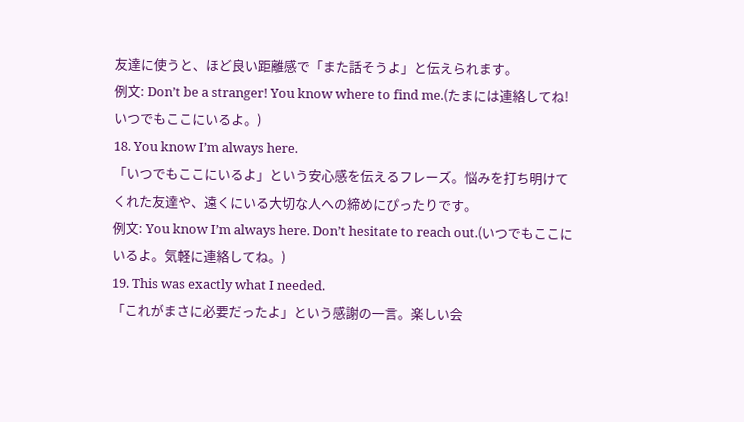友達に使うと、ほど良い距離感で「また話そうよ」と伝えられます。
例文: Don’t be a stranger! You know where to find me.(たまには連絡してね!いつでもここにいるよ。)
18. You know I’m always here.
「いつでもここにいるよ」という安心感を伝えるフレーズ。悩みを打ち明けてくれた友達や、遠くにいる大切な人への締めにぴったりです。
例文: You know I’m always here. Don’t hesitate to reach out.(いつでもここにいるよ。気軽に連絡してね。)
19. This was exactly what I needed.
「これがまさに必要だったよ」という感謝の一言。楽しい会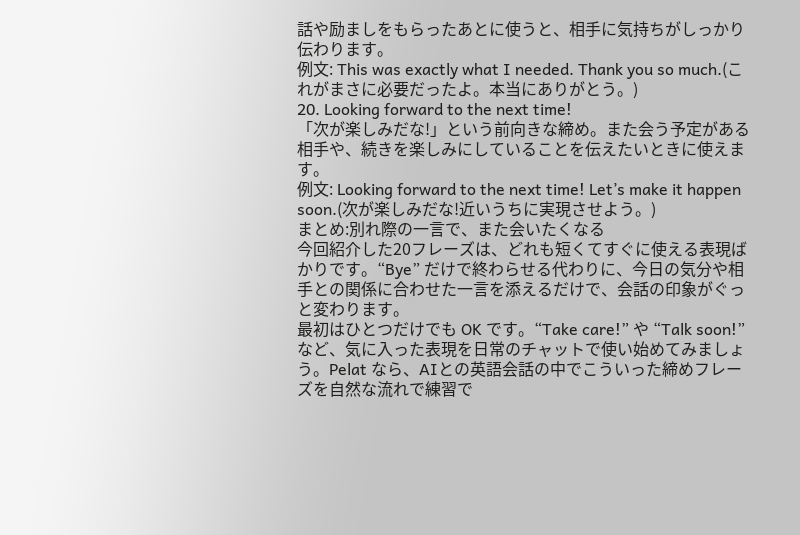話や励ましをもらったあとに使うと、相手に気持ちがしっかり伝わります。
例文: This was exactly what I needed. Thank you so much.(これがまさに必要だったよ。本当にありがとう。)
20. Looking forward to the next time!
「次が楽しみだな!」という前向きな締め。また会う予定がある相手や、続きを楽しみにしていることを伝えたいときに使えます。
例文: Looking forward to the next time! Let’s make it happen soon.(次が楽しみだな!近いうちに実現させよう。)
まとめ:別れ際の一言で、また会いたくなる
今回紹介した20フレーズは、どれも短くてすぐに使える表現ばかりです。“Bye” だけで終わらせる代わりに、今日の気分や相手との関係に合わせた一言を添えるだけで、会話の印象がぐっと変わります。
最初はひとつだけでも OK です。“Take care!” や “Talk soon!” など、気に入った表現を日常のチャットで使い始めてみましょう。Pelat なら、AIとの英語会話の中でこういった締めフレーズを自然な流れで練習で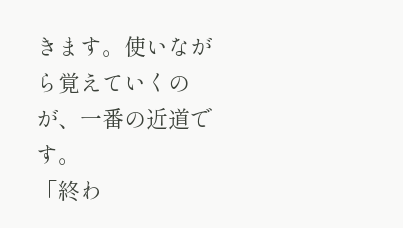きます。使いながら覚えていくのが、一番の近道です。
「終わ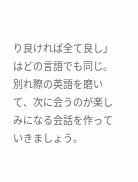り良ければ全て良し」はどの言語でも同じ。別れ際の英語を磨いて、次に会うのが楽しみになる会話を作っていきましょう。